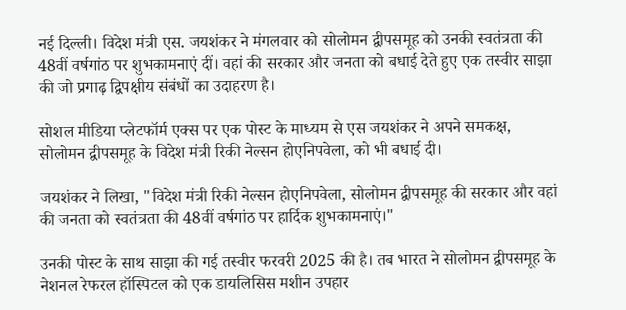नई दिल्ली। विदेश मंत्री एस. जयशंकर ने मंगलवार को सोलोमन द्वीपसमूह को उनकी स्वतंत्रता की 48वीं वर्षगांठ पर शुभकामनाएं दीं। वहां की सरकार और जनता को बधाई देते हुए एक तस्वीर साझा की जो प्रगाढ़ द्विपक्षीय संबंधों का उदाहरण है।

सोशल मीडिया प्लेटफॉर्म एक्स पर एक पोस्ट के माध्यम से एस जयशंकर ने अपने समकक्ष, सोलोमन द्वीपसमूह के विदेश मंत्री रिकी नेल्सन होएनिपवेला, को भी बधाई दी।

जयशंकर ने लिखा, "विदेश मंत्री रिकी नेल्सन होएनिपवेला, सोलोमन द्वीपसमूह की सरकार और वहां की जनता को स्वतंत्रता की 48वीं वर्षगांठ पर हार्दिक शुभकामनाएं।"

उनकी पोस्ट के साथ साझा की गई तस्वीर फरवरी 2025 की है। तब भारत ने सोलोमन द्वीपसमूह के नेशनल रेफरल हॉस्पिटल को एक डायलिसिस मशीन उपहार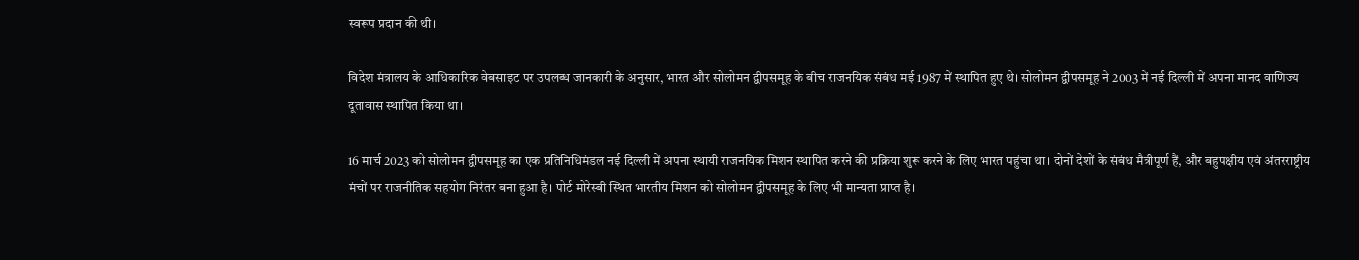स्वरूप प्रदान की थी।

विदेश मंत्रालय के आधिकारिक वेबसाइट पर उपलब्ध जानकारी के अनुसार, भारत और सोलोमन द्वीपसमूह के बीच राजनयिक संबंध मई 1987 में स्थापित हुए थे। सोलोमन द्वीपसमूह ने 2003 में नई दिल्ली में अपना मानद वाणिज्य दूतावास स्थापित किया था।

16 मार्च 2023 को सोलोमन द्वीपसमूह का एक प्रतिनिधिमंडल नई दिल्ली में अपना स्थायी राजनयिक मिशन स्थापित करने की प्रक्रिया शुरू करने के लिए भारत पहुंचा था। दोनों देशों के संबंध मैत्रीपूर्ण हैं, और बहुपक्षीय एवं अंतरराष्ट्रीय मंचों पर राजनीतिक सहयोग निरंतर बना हुआ है। पोर्ट मोरेस्बी स्थित भारतीय मिशन को सोलोमन द्वीपसमूह के लिए भी मान्यता प्राप्त है।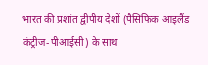भारत की प्रशांत द्वीपीय देशों (पैसिफिक आइलैंड कंट्रीज-पीआईसी) के साथ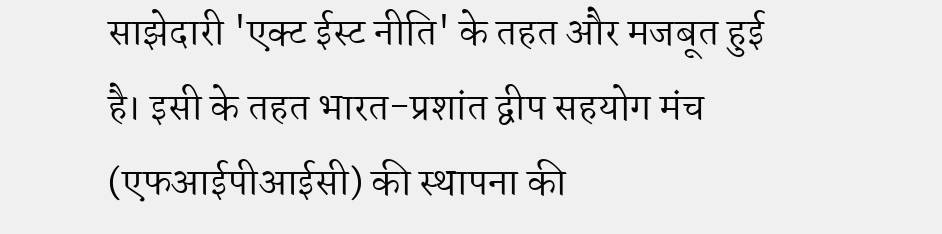साझेदारी 'एक्ट ईस्ट नीति' के तहत और मजबूत हुई है। इसी के तहत भारत-प्रशांत द्वीप सहयोग मंच (एफआईपीआईसी) की स्थापना की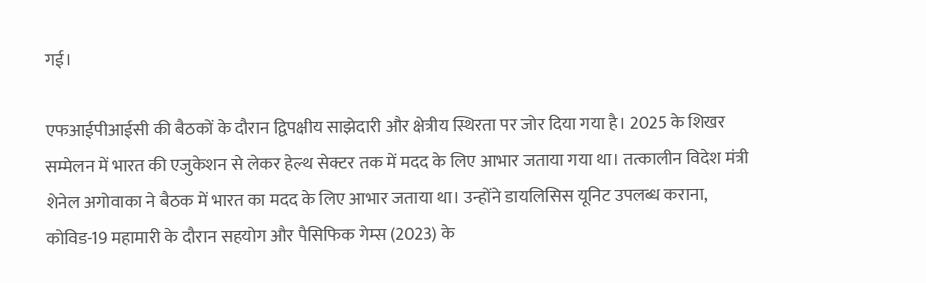गई।

एफआईपीआईसी की बैठकों के दौरान द्विपक्षीय साझेदारी और क्षेत्रीय स्थिरता पर जोर दिया गया है। 2025 के शिखर सम्मेलन में भारत की एजुकेशन से लेकर हेल्थ सेक्टर तक में मदद के लिए आभार जताया गया था। तत्कालीन विदेश मंत्री शेनेल अगोवाका ने बैठक में भारत का मदद के लिए आभार जताया था। उन्होंने डायलिसिस यूनिट उपलब्ध कराना, कोविड-19 महामारी के दौरान सहयोग और पैसिफिक गेम्स (2023) के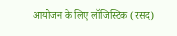आयोजन के लिए लॉजिस्टिक (रसद)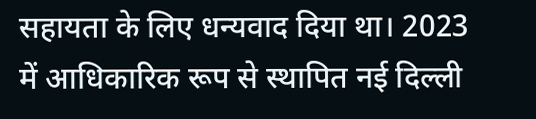सहायता के लिए धन्यवाद दिया था। 2023 में आधिकारिक रूप से स्थापित नई दिल्ली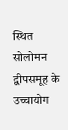स्थित सोलोमन द्वीपसमूह के उच्चायोग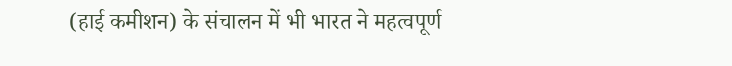(हाई कमीशन) के संचालन में भी भारत ने महत्वपूर्ण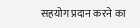सहयोग प्रदान करने का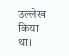उल्लेख किया था।